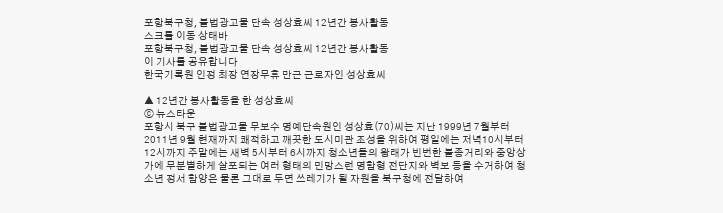포항북구청, 불법광고물 단속 성상효씨 12년간 봉사활동
스크롤 이동 상태바
포항북구청, 불법광고물 단속 성상효씨 12년간 봉사활동
이 기사를 공유합니다
한국기록원 인정 최장 연장무휴 만근 근로자인 성상효씨

▲ 12년간 봉사활동을 한 성상효씨
ⓒ 뉴스타운
포항시 북구 불법광고물 무보수 명예단속원인 성상효(70)씨는 지난 1999년 7월부터 2011년 9월 현재까지 쾌적하고 깨끗한 도시미관 조성을 위하여 평일에는 저녁10시부터 12시까지 주말에는 새벽 5시부터 6시까지 청소년들의 왕래가 빈번한 불종거리와 중앙상가에 무분별하게 살포되는 여러 형태의 민망스런 명함형 전단지와 벽보 등을 수거하여 청소년 정서 함양은 물론 그대로 두면 쓰레기가 될 자원을 북구청에 전달하여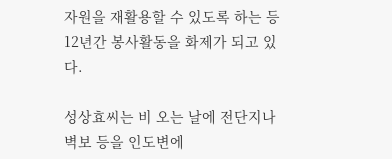자원을 재활용할 수 있도록 하는 등 12년간 봉사활동을 화제가 되고 있다.

성상효씨는 비 오는 날에 전단지나 벽보 등을 인도변에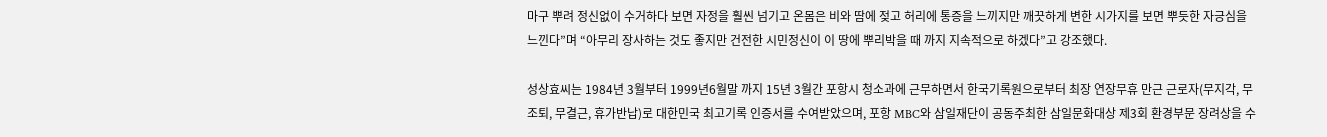마구 뿌려 정신없이 수거하다 보면 자정을 훨씬 넘기고 온몸은 비와 땀에 젖고 허리에 통증을 느끼지만 깨끗하게 변한 시가지를 보면 뿌듯한 자긍심을 느낀다”며 “아무리 장사하는 것도 좋지만 건전한 시민정신이 이 땅에 뿌리박을 때 까지 지속적으로 하겠다”고 강조했다.

성상효씨는 1984년 3월부터 1999년6월말 까지 15년 3월간 포항시 청소과에 근무하면서 한국기록원으로부터 최장 연장무휴 만근 근로자(무지각, 무조퇴, 무결근, 휴가반납)로 대한민국 최고기록 인증서를 수여받았으며, 포항 MBC와 삼일재단이 공동주최한 삼일문화대상 제3회 환경부문 장려상을 수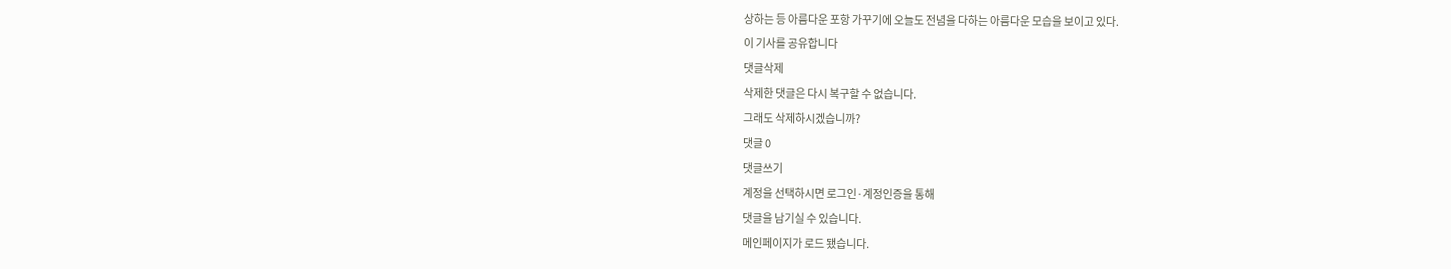상하는 등 아름다운 포항 가꾸기에 오늘도 전념을 다하는 아름다운 모습을 보이고 있다.
이 기사를 공유합니다
댓글삭제
삭제한 댓글은 다시 복구할 수 없습니다.
그래도 삭제하시겠습니까?
댓글 0
댓글쓰기
계정을 선택하시면 로그인·계정인증을 통해
댓글을 남기실 수 있습니다.
메인페이지가 로드 됐습니다.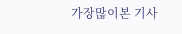가장많이본 기사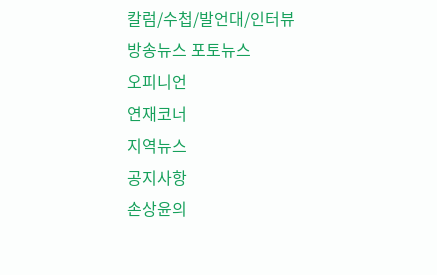칼럼/수첩/발언대/인터뷰
방송뉴스 포토뉴스
오피니언
연재코너
지역뉴스
공지사항
손상윤의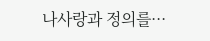나사랑과 정의를···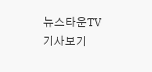뉴스타운TV 기사보기